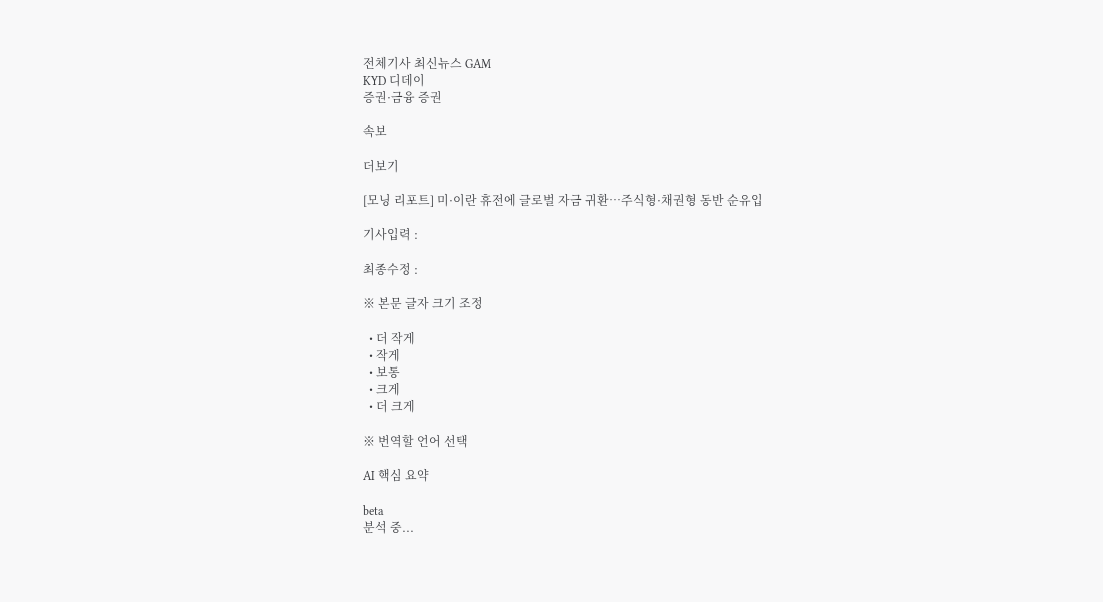전체기사 최신뉴스 GAM
KYD 디데이
증권·금융 증권

속보

더보기

[모닝 리포트] 미·이란 휴전에 글로벌 자금 귀환…주식형·채권형 동반 순유입

기사입력 :

최종수정 :

※ 본문 글자 크기 조정

  • 더 작게
  • 작게
  • 보통
  • 크게
  • 더 크게

※ 번역할 언어 선택

AI 핵심 요약

beta
분석 중...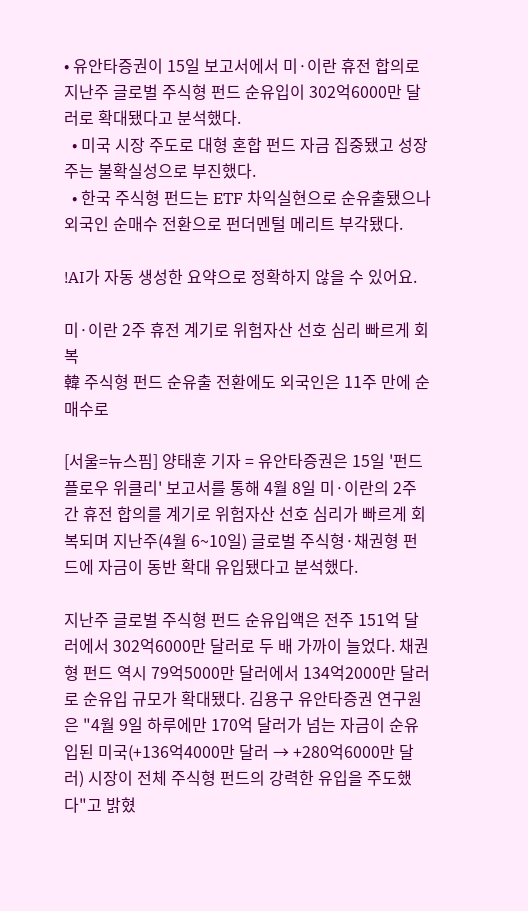• 유안타증권이 15일 보고서에서 미·이란 휴전 합의로 지난주 글로벌 주식형 펀드 순유입이 302억6000만 달러로 확대됐다고 분석했다.
  • 미국 시장 주도로 대형 혼합 펀드 자금 집중됐고 성장주는 불확실성으로 부진했다.
  • 한국 주식형 펀드는 ETF 차익실현으로 순유출됐으나 외국인 순매수 전환으로 펀더멘털 메리트 부각됐다.

!AI가 자동 생성한 요약으로 정확하지 않을 수 있어요.

미·이란 2주 휴전 계기로 위험자산 선호 심리 빠르게 회복
韓 주식형 펀드 순유출 전환에도 외국인은 11주 만에 순매수로

[서울=뉴스핌] 양태훈 기자 = 유안타증권은 15일 '펀드 플로우 위클리' 보고서를 통해 4월 8일 미·이란의 2주간 휴전 합의를 계기로 위험자산 선호 심리가 빠르게 회복되며 지난주(4월 6~10일) 글로벌 주식형·채권형 펀드에 자금이 동반 확대 유입됐다고 분석했다.

지난주 글로벌 주식형 펀드 순유입액은 전주 151억 달러에서 302억6000만 달러로 두 배 가까이 늘었다. 채권형 펀드 역시 79억5000만 달러에서 134억2000만 달러로 순유입 규모가 확대됐다. 김용구 유안타증권 연구원은 "4월 9일 하루에만 170억 달러가 넘는 자금이 순유입된 미국(+136억4000만 달러 → +280억6000만 달러) 시장이 전체 주식형 펀드의 강력한 유입을 주도했다"고 밝혔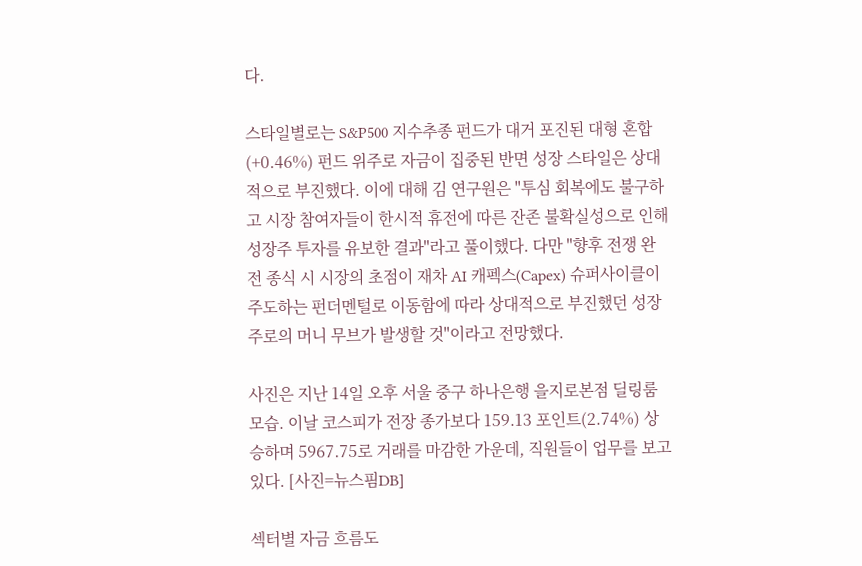다.

스타일별로는 S&P500 지수추종 펀드가 대거 포진된 대형 혼합(+0.46%) 펀드 위주로 자금이 집중된 반면 성장 스타일은 상대적으로 부진했다. 이에 대해 김 연구원은 "투심 회복에도 불구하고 시장 참여자들이 한시적 휴전에 따른 잔존 불확실성으로 인해 성장주 투자를 유보한 결과"라고 풀이했다. 다만 "향후 전쟁 완전 종식 시 시장의 초점이 재차 AI 캐펙스(Capex) 슈퍼사이클이 주도하는 펀더멘털로 이동함에 따라 상대적으로 부진했던 성장주로의 머니 무브가 발생할 것"이라고 전망했다.

사진은 지난 14일 오후 서울 중구 하나은행 을지로본점 딜링룸 모습. 이날 코스피가 전장 종가보다 159.13 포인트(2.74%) 상승하며 5967.75로 거래를 마감한 가운데, 직원들이 업무를 보고 있다. [사진=뉴스핌DB]

섹터별 자금 흐름도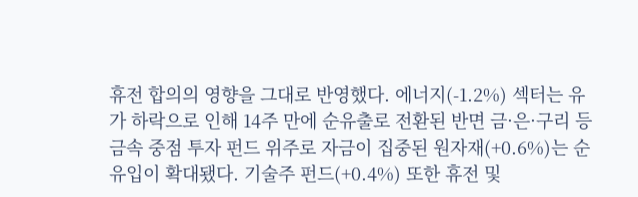휴전 합의의 영향을 그대로 반영했다. 에너지(-1.2%) 섹터는 유가 하락으로 인해 14주 만에 순유출로 전환된 반면 금·은·구리 등 금속 중점 투자 펀드 위주로 자금이 집중된 원자재(+0.6%)는 순유입이 확대됐다. 기술주 펀드(+0.4%) 또한 휴전 및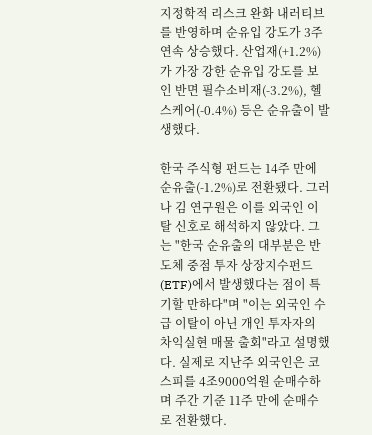지정학적 리스크 완화 내러티브를 반영하며 순유입 강도가 3주 연속 상승했다. 산업재(+1.2%)가 가장 강한 순유입 강도를 보인 반면 필수소비재(-3.2%), 헬스케어(-0.4%) 등은 순유출이 발생했다.

한국 주식형 펀드는 14주 만에 순유출(-1.2%)로 전환됐다. 그러나 김 연구원은 이를 외국인 이탈 신호로 해석하지 않았다. 그는 "한국 순유출의 대부분은 반도체 중점 투자 상장지수펀드(ETF)에서 발생했다는 점이 특기할 만하다"며 "이는 외국인 수급 이탈이 아닌 개인 투자자의 차익실현 매물 출회"라고 설명했다. 실제로 지난주 외국인은 코스피를 4조9000억원 순매수하며 주간 기준 11주 만에 순매수로 전환했다.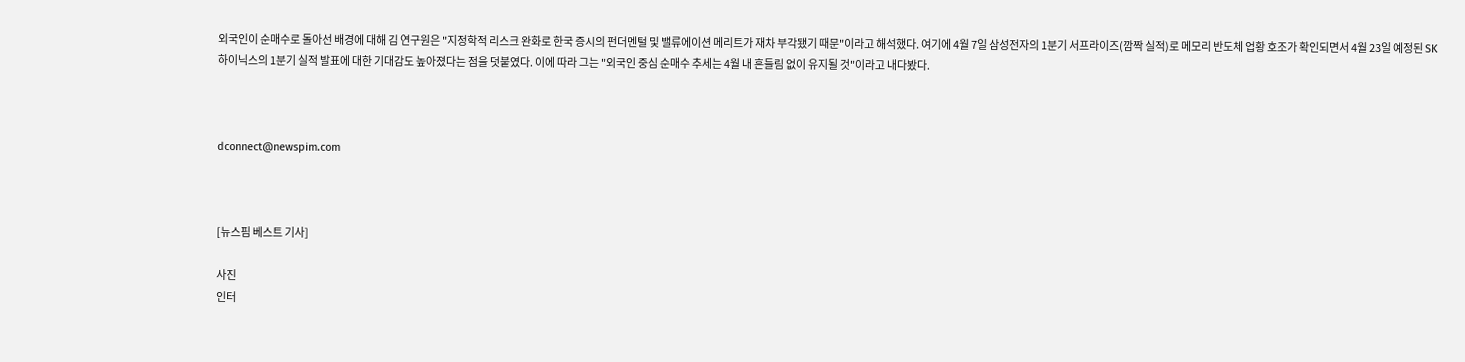외국인이 순매수로 돌아선 배경에 대해 김 연구원은 "지정학적 리스크 완화로 한국 증시의 펀더멘털 및 밸류에이션 메리트가 재차 부각됐기 때문"이라고 해석했다. 여기에 4월 7일 삼성전자의 1분기 서프라이즈(깜짝 실적)로 메모리 반도체 업황 호조가 확인되면서 4월 23일 예정된 SK하이닉스의 1분기 실적 발표에 대한 기대감도 높아졌다는 점을 덧붙였다. 이에 따라 그는 "외국인 중심 순매수 추세는 4월 내 흔들림 없이 유지될 것"이라고 내다봤다.



dconnect@newspim.com



[뉴스핌 베스트 기사]

사진
인터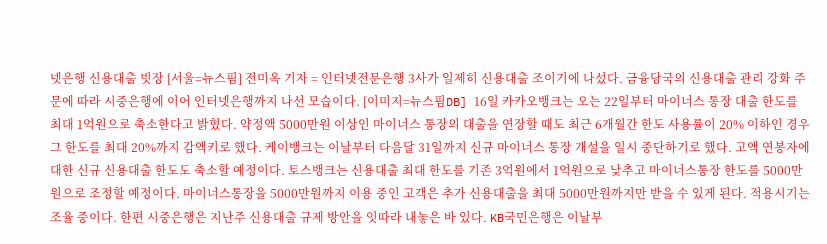넷은행 신용대출 빗장 [서울=뉴스핌] 전미옥 기자 = 인터넷전문은행 3사가 일제히 신용대출 조이기에 나섰다. 금융당국의 신용대출 관리 강화 주문에 따라 시중은행에 이어 인터넷은행까지 나선 모습이다. [이미지=뉴스핌DB] 16일 카카오뱅크는 오는 22일부터 마이너스 통장 대출 한도를 최대 1억원으로 축소한다고 밝혔다. 약정액 5000만원 이상인 마이너스 통장의 대출을 연장할 때도 최근 6개월간 한도 사용률이 20% 이하인 경우 그 한도를 최대 20%까지 감액키로 했다. 케이뱅크는 이날부터 다음달 31일까지 신규 마이너스 통장 개설을 일시 중단하기로 했다. 고액 연봉자에 대한 신규 신용대출 한도도 축소할 예정이다. 토스뱅크는 신용대출 최대 한도를 기존 3억원에서 1억원으로 낮추고 마이너스통장 한도를 5000만원으로 조정할 예정이다. 마이너스통장을 5000만원까지 이용 중인 고객은 추가 신용대출을 최대 5000만원까지만 받을 수 있게 된다. 적용시기는 조율 중이다. 한편 시중은행은 지난주 신용대출 규제 방안을 잇따라 내놓은 바 있다. KB국민은행은 이날부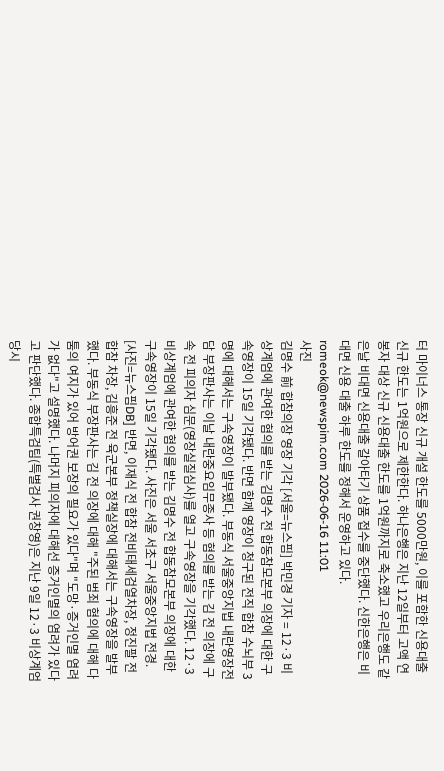터 마이너스 통장 신규 개설 한도를 5000만원, 이를 포함한 신용대출 신규 한도는 1억원으로 제한한다. 하나은행은 지난 12일부터 고액 연봉자 대상 신규 신용대출 한도를 1억원까지로 축소했고 우리은행도 같은날 비대면 신용대출 갈아타기 상품 접수를 중단했다. 신한은행은 비대면 신용 대출 하루 한도를 정해서 운영하고 있다. romeok@newspim.com 2026-06-16 11:01
사진
김명수 前 합참의장 영장 기각 [서울=뉴스핌] 박민경 기자 = 12·3 비상계엄에 관여한 혐의를 받는 김명수 전 합동참모본부 의장에 대한 구속영장이 15일 기각됐다. 반면 함께 영장이 청구된 전직 합참 수뇌부 3명에 대해서는 구속영장이 발부됐다. 부동식 서울중앙지법 내란영장전담 부장판사는 이날 내란중요임무종사 등 혐의를 받는 김 전 의장에 구속 전 피의자 심문(영장실질심사)를 열고 구속영장을 기각했다. 12·3 비상계엄에 관여한 혐의를 받는 김명수 전 합동참모본부 의장에 대한 구속영장이 15일 기각됐다. 사진은 서울 서초구 서울중앙지법 전경. [사진=뉴스핌DB] 반면, 이재식 전 합참 전비태세검열차장, 정진팔 전 합참 차장, 김흥준 전 육군본부 정책실장에 대해서는 구속영장을 발부했다. 부동식 부장판사는 김 전 의장에 대해 "주된 범죄 혐의에 대해 다툼의 여지가 있어 방어권 보장의 필요가 있다"며 "도망·증거인멸 염려가 없다"고 설명했다. 나머지 피의자에 대해선 증거인멸의 염려가 있다고 판단했다. 종합특검팀(특별검사 권창영)은 지난 9일 12·3 비상계엄 당시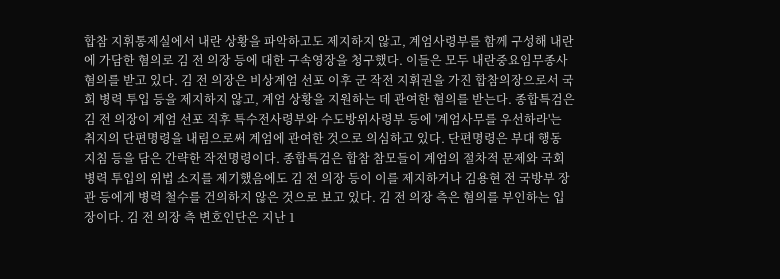합참 지휘통제실에서 내란 상황을 파악하고도 제지하지 않고, 계엄사령부를 함께 구성해 내란에 가담한 혐의로 김 전 의장 등에 대한 구속영장을 청구했다. 이들은 모두 내란중요임무종사 혐의를 받고 있다. 김 전 의장은 비상계엄 선포 이후 군 작전 지휘권을 가진 합참의장으로서 국회 병력 투입 등을 제지하지 않고, 계엄 상황을 지원하는 데 관여한 혐의를 받는다. 종합특검은 김 전 의장이 계엄 선포 직후 특수전사령부와 수도방위사령부 등에 '계엄사무를 우선하라'는 취지의 단편명령을 내림으로써 계엄에 관여한 것으로 의심하고 있다. 단편명령은 부대 행동 지침 등을 담은 간략한 작전명령이다. 종합특검은 합참 참모들이 계엄의 절차적 문제와 국회 병력 투입의 위법 소지를 제기했음에도 김 전 의장 등이 이를 제지하거나 김용현 전 국방부 장관 등에게 병력 철수를 건의하지 않은 것으로 보고 있다. 김 전 의장 측은 혐의를 부인하는 입장이다. 김 전 의장 측 변호인단은 지난 1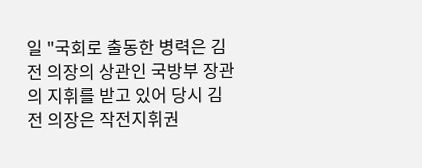일 "국회로 출동한 병력은 김 전 의장의 상관인 국방부 장관의 지휘를 받고 있어 당시 김 전 의장은 작전지휘권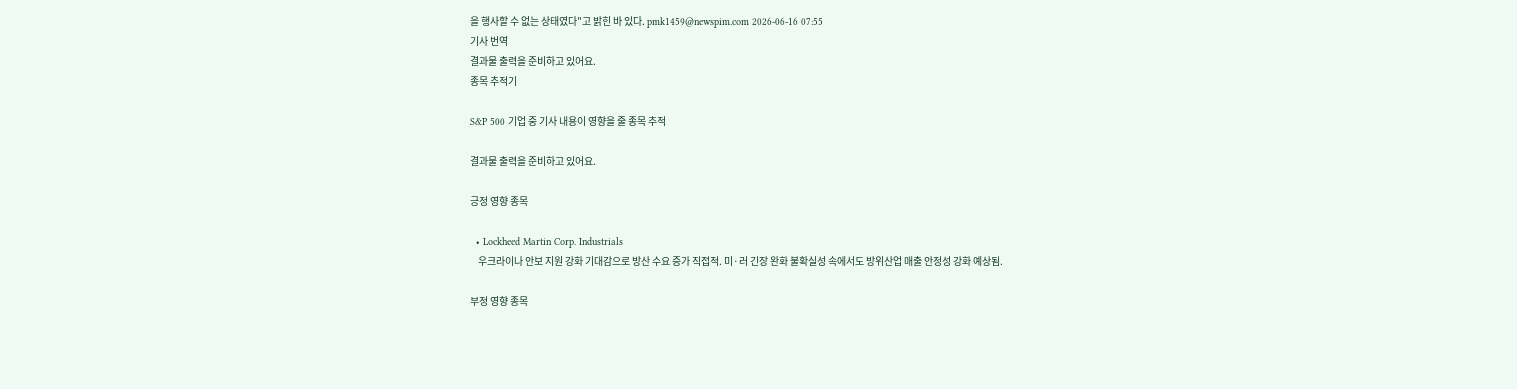을 행사할 수 없는 상태였다"고 밝힌 바 있다. pmk1459@newspim.com 2026-06-16 07:55
기사 번역
결과물 출력을 준비하고 있어요.
종목 추적기

S&P 500 기업 중 기사 내용이 영향을 줄 종목 추적

결과물 출력을 준비하고 있어요.

긍정 영향 종목

  • Lockheed Martin Corp. Industrials
    우크라이나 안보 지원 강화 기대감으로 방산 수요 증가 직접적. 미·러 긴장 완화 불확실성 속에서도 방위산업 매출 안정성 강화 예상됨.

부정 영향 종목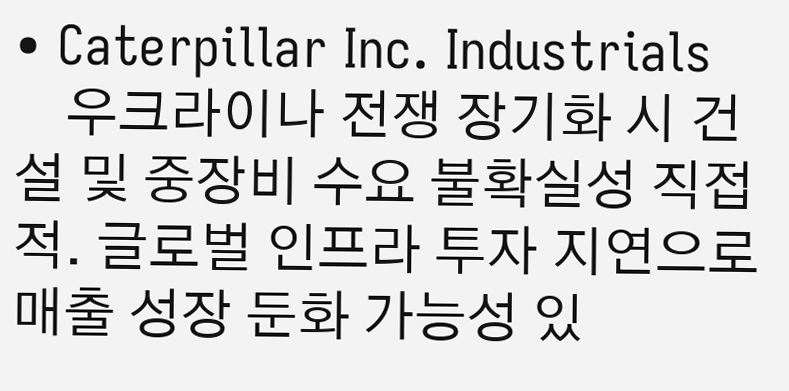• Caterpillar Inc. Industrials
    우크라이나 전쟁 장기화 시 건설 및 중장비 수요 불확실성 직접적. 글로벌 인프라 투자 지연으로 매출 성장 둔화 가능성 있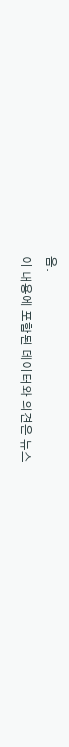음.
이 내용에 포함된 데이터와 의견은 뉴스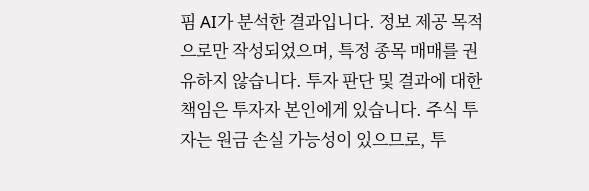핌 AI가 분석한 결과입니다. 정보 제공 목적으로만 작성되었으며, 특정 종목 매매를 권유하지 않습니다. 투자 판단 및 결과에 대한 책임은 투자자 본인에게 있습니다. 주식 투자는 원금 손실 가능성이 있으므로, 투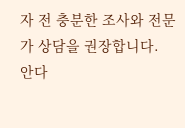자 전 충분한 조사와 전문가 상담을 권장합니다.
안다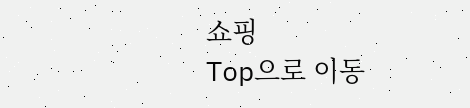쇼핑
Top으로 이동